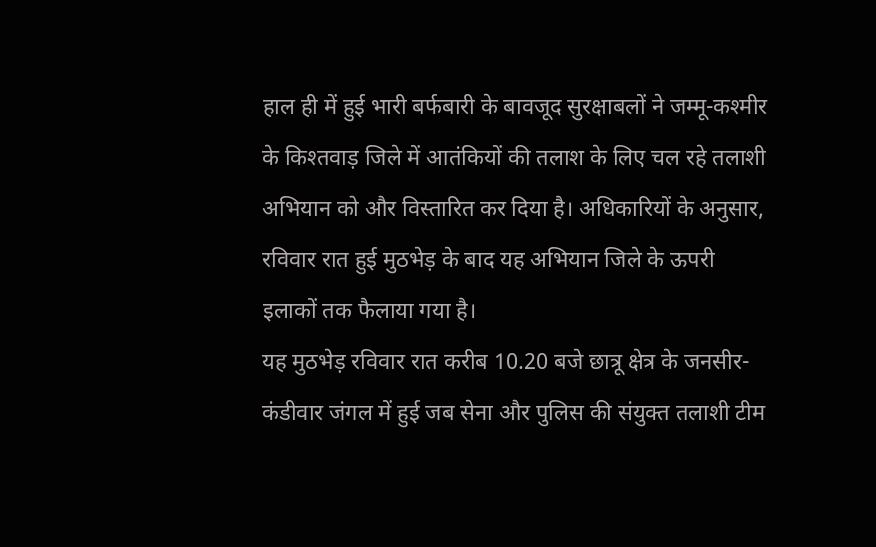हाल ही में हुई भारी बर्फबारी के बावजूद सुरक्षाबलों ने जम्मू-कश्मीर के किश्तवाड़ जिले में आतंकियों की तलाश के लिए चल रहे तलाशी अभियान को और विस्तारित कर दिया है। अधिकारियों के अनुसार, रविवार रात हुई मुठभेड़ के बाद यह अभियान जिले के ऊपरी इलाकों तक फैलाया गया है।
यह मुठभेड़ रविवार रात करीब 10.20 बजे छात्रू क्षेत्र के जनसीर-कंडीवार जंगल में हुई जब सेना और पुलिस की संयुक्त तलाशी टीम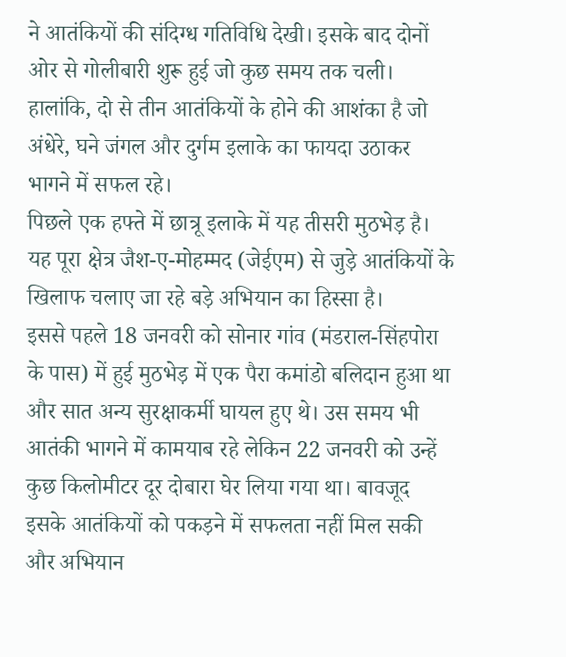ने आतंकियों की संदिग्ध गतिविधि देखी। इसके बाद दोनों ओर से गोलीबारी शुरू हुई जो कुछ समय तक चली। हालांकि, दो से तीन आतंकियों के होने की आशंका है जो अंधेरे, घने जंगल और दुर्गम इलाके का फायदा उठाकर भागने में सफल रहे।
पिछले एक हफ्ते में छात्रू इलाके में यह तीसरी मुठभेड़ है। यह पूरा क्षेत्र जैश-ए-मोहम्मद (जेईएम) से जुड़े आतंकियों के खिलाफ चलाए जा रहे बड़े अभियान का हिस्सा है।
इससे पहले 18 जनवरी को सोनार गांव (मंडराल-सिंहपोरा के पास) में हुई मुठभेड़ में एक पैरा कमांडो बलिदान हुआ था और सात अन्य सुरक्षाकर्मी घायल हुए थे। उस समय भी आतंकी भागने में कामयाब रहे लेकिन 22 जनवरी को उन्हें कुछ किलोमीटर दूर दोबारा घेर लिया गया था। बावजूद इसके आतंकियों को पकड़ने में सफलता नहीं मिल सकी और अभियान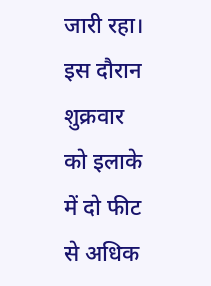जारी रहा। इस दौरान शुक्रवार को इलाके में दो फीट से अधिक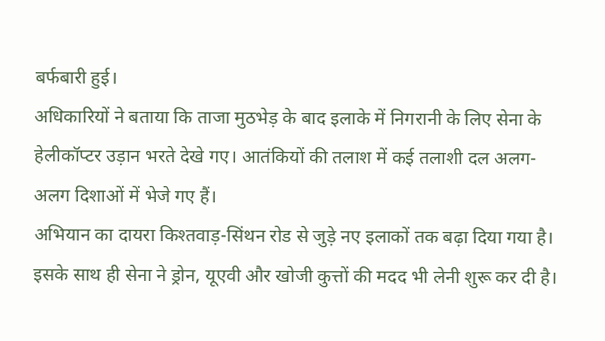बर्फबारी हुई।
अधिकारियों ने बताया कि ताजा मुठभेड़ के बाद इलाके में निगरानी के लिए सेना के हेलीकॉप्टर उड़ान भरते देखे गए। आतंकियों की तलाश में कई तलाशी दल अलग-अलग दिशाओं में भेजे गए हैं।
अभियान का दायरा किश्तवाड़-सिंथन रोड से जुड़े नए इलाकों तक बढ़ा दिया गया है। इसके साथ ही सेना ने ड्रोन, यूएवी और खोजी कुत्तों की मदद भी लेनी शुरू कर दी है।